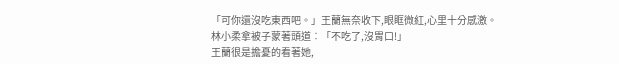「可你還沒吃東西吧。」王蘭無奈收下,眼眶微紅,心里十分感激。
林小柔拿被子蒙著頭道︰「不吃了,沒胃口!」
王蘭很是擔憂的看著她,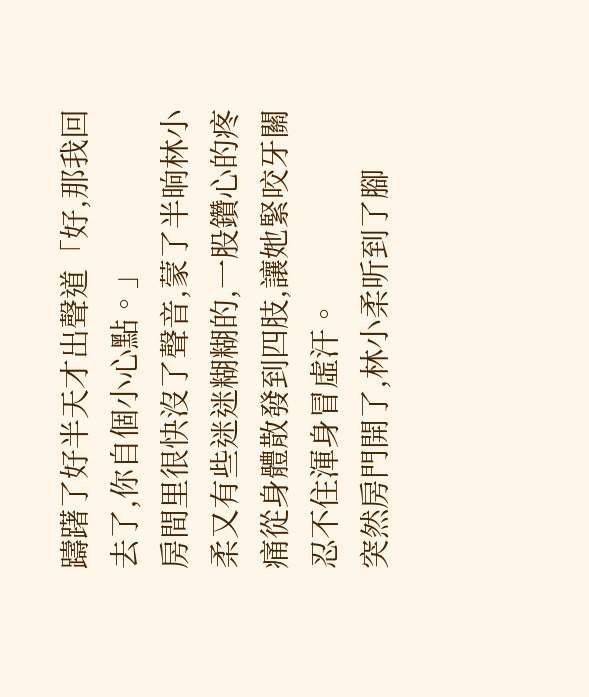躊躇了好半天才出聲道「好,那我回去了,你自個小心點。」
房間里很快沒了聲音,蒙了半晌林小柔又有些迷迷糊糊的,一股鑽心的疼痛從身體散發到四肢,讓她緊咬牙關忍不住渾身冒虛汗。
突然房門開了,林小柔听到了腳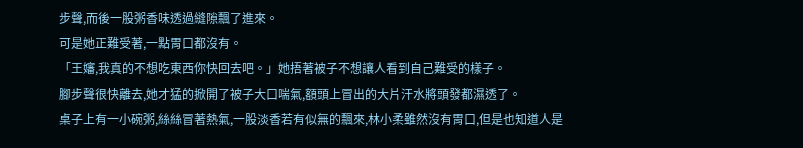步聲,而後一股粥香味透過縫隙飄了進來。
可是她正難受著,一點胃口都沒有。
「王嬸,我真的不想吃東西你快回去吧。」她捂著被子不想讓人看到自己難受的樣子。
腳步聲很快離去,她才猛的掀開了被子大口喘氣,額頭上冒出的大片汗水將頭發都濕透了。
桌子上有一小碗粥,絲絲冒著熱氣,一股淡香若有似無的飄來,林小柔雖然沒有胃口,但是也知道人是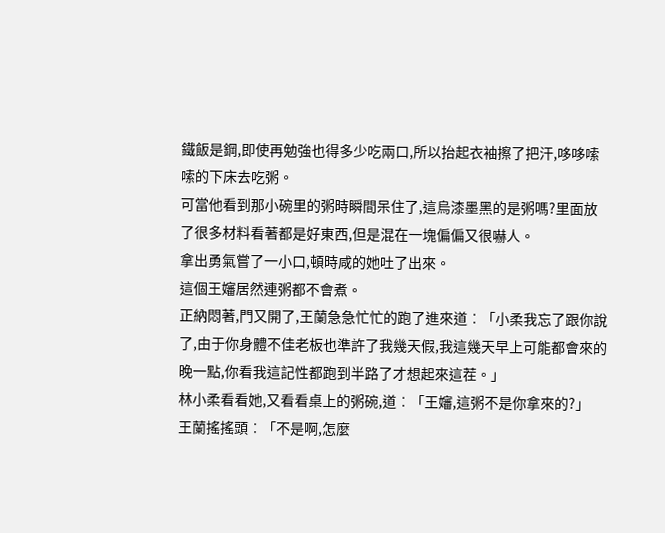鐵飯是鋼,即使再勉強也得多少吃兩口,所以抬起衣袖擦了把汗,哆哆嗦嗦的下床去吃粥。
可當他看到那小碗里的粥時瞬間呆住了,這烏漆墨黑的是粥嗎?里面放了很多材料看著都是好東西,但是混在一塊偏偏又很嚇人。
拿出勇氣嘗了一小口,頓時咸的她吐了出來。
這個王嬸居然連粥都不會煮。
正納悶著,門又開了,王蘭急急忙忙的跑了進來道︰「小柔我忘了跟你說了,由于你身體不佳老板也準許了我幾天假,我這幾天早上可能都會來的晚一點,你看我這記性都跑到半路了才想起來這茬。」
林小柔看看她,又看看桌上的粥碗,道︰「王嬸,這粥不是你拿來的?」
王蘭搖搖頭︰「不是啊,怎麼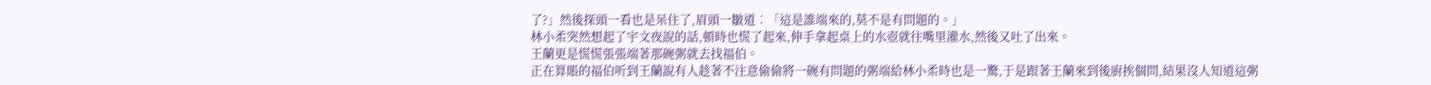了?」然後探頭一看也是呆住了,眉頭一皺道︰「這是誰端來的,莫不是有問題的。」
林小柔突然想起了宇文夜說的話,頓時也慌了起來,伸手拿起桌上的水壺就往嘴里灌水,然後又吐了出來。
王蘭更是慌慌張張端著那碗粥就去找福伯。
正在算賬的福伯听到王蘭說有人趁著不注意偷偷將一碗有問題的粥端給林小柔時也是一驚,于是跟著王蘭來到後廚挨個問,結果沒人知道這粥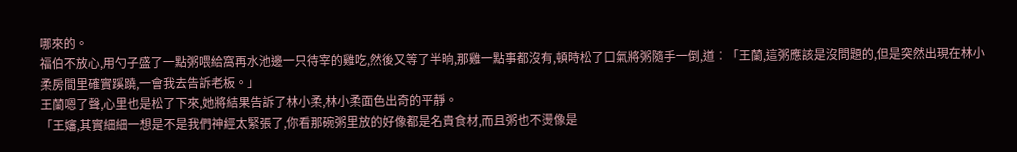哪來的。
福伯不放心,用勺子盛了一點粥喂給窩再水池邊一只待宰的雞吃,然後又等了半晌,那雞一點事都沒有,頓時松了口氣將粥隨手一倒,道︰「王蘭,這粥應該是沒問題的,但是突然出現在林小柔房間里確實蹊蹺,一會我去告訴老板。」
王蘭嗯了聲,心里也是松了下來,她將結果告訴了林小柔,林小柔面色出奇的平靜。
「王嬸,其實細細一想是不是我們神經太緊張了,你看那碗粥里放的好像都是名貴食材,而且粥也不燙像是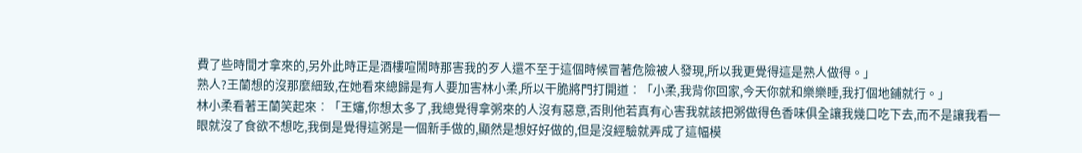費了些時間才拿來的,另外此時正是酒樓喧鬧時那害我的歹人還不至于這個時候冒著危險被人發現,所以我更覺得這是熟人做得。」
熟人?王蘭想的沒那麼細致,在她看來總歸是有人要加害林小柔,所以干脆將門打開道︰「小柔,我背你回家,今天你就和樂樂睡,我打個地鋪就行。」
林小柔看著王蘭笑起來︰「王嬸,你想太多了,我總覺得拿粥來的人沒有惡意,否則他若真有心害我就該把粥做得色香味俱全讓我幾口吃下去,而不是讓我看一眼就沒了食欲不想吃,我倒是覺得這粥是一個新手做的,顯然是想好好做的,但是沒經驗就弄成了這幅模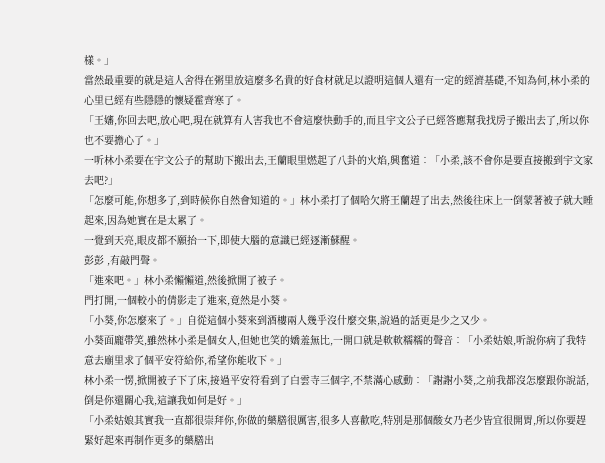樣。」
當然最重要的就是這人舍得在粥里放這麼多名貴的好食材就足以證明這個人還有一定的經濟基礎,不知為何,林小柔的心里已經有些隱隱的懷疑霍齊寒了。
「王嬸,你回去吧,放心吧,現在就算有人害我也不會這麼快動手的,而且宇文公子已經答應幫我找房子搬出去了,所以你也不要擔心了。」
一听林小柔要在宇文公子的幫助下搬出去,王蘭眼里燃起了八卦的火焰,興奮道︰「小柔,該不會你是要直接搬到宇文家去吧?」
「怎麼可能,你想多了,到時候你自然會知道的。」林小柔打了個哈欠將王蘭趕了出去,然後往床上一倒蒙著被子就大睡起來,因為她實在是太累了。
一覺到天亮,眼皮都不願抬一下,即使大腦的意識已經逐漸蘇醒。
彭彭 ,有敲門聲。
「進來吧。」林小柔懶懶道,然後掀開了被子。
門打開,一個較小的倩影走了進來,竟然是小葵。
「小葵,你怎麼來了。」自從這個小葵來到酒樓兩人幾乎沒什麼交集,說過的話更是少之又少。
小葵面龐帶笑,雖然林小柔是個女人,但她也笑的嬌羞無比,一開口就是軟軟糯糯的聲音︰「小柔姑娘,听說你病了我特意去廟里求了個平安符給你,希望你能收下。」
林小柔一愣,掀開被子下了床,接過平安符看到了白雲寺三個字,不禁滿心感動︰「謝謝小葵,之前我都沒怎麼跟你說話,倒是你還關心我,這讓我如何是好。」
「小柔姑娘其實我一直都很崇拜你,你做的藥膳很厲害,很多人喜歡吃,特別是那個酸女乃老少皆宜很開胃,所以你要趕緊好起來再制作更多的藥膳出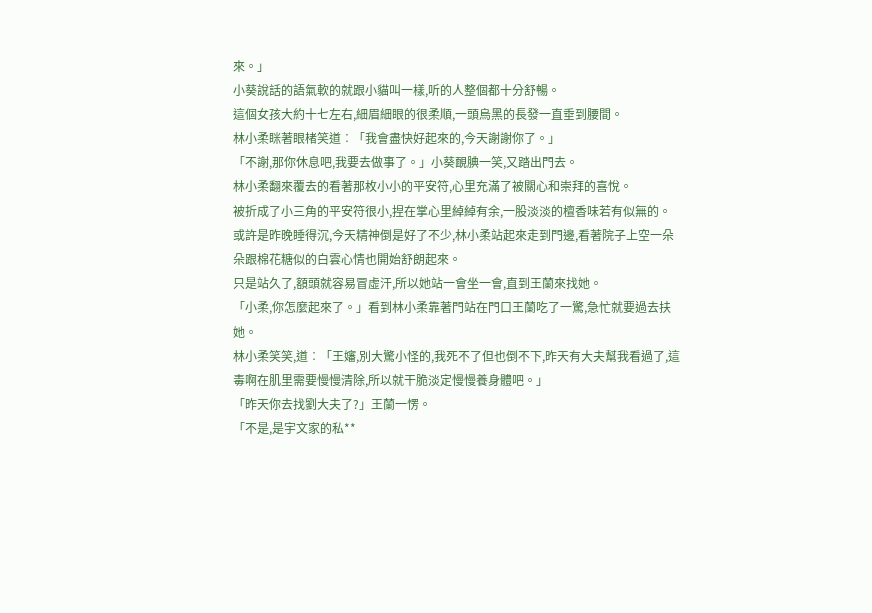來。」
小葵說話的語氣軟的就跟小貓叫一樣,听的人整個都十分舒暢。
這個女孩大約十七左右,細眉細眼的很柔順,一頭烏黑的長發一直垂到腰間。
林小柔眯著眼楮笑道︰「我會盡快好起來的,今天謝謝你了。」
「不謝,那你休息吧,我要去做事了。」小葵靦腆一笑,又踏出門去。
林小柔翻來覆去的看著那枚小小的平安符,心里充滿了被關心和崇拜的喜悅。
被折成了小三角的平安符很小,捏在掌心里綽綽有余,一股淡淡的檀香味若有似無的。
或許是昨晚睡得沉,今天精神倒是好了不少,林小柔站起來走到門邊,看著院子上空一朵朵跟棉花糖似的白雲心情也開始舒朗起來。
只是站久了,額頭就容易冒虛汗,所以她站一會坐一會,直到王蘭來找她。
「小柔,你怎麼起來了。」看到林小柔靠著門站在門口王蘭吃了一驚,急忙就要過去扶她。
林小柔笑笑,道︰「王嬸,別大驚小怪的,我死不了但也倒不下,昨天有大夫幫我看過了,這毒啊在肌里需要慢慢清除,所以就干脆淡定慢慢養身體吧。」
「昨天你去找劉大夫了?」王蘭一愣。
「不是,是宇文家的私**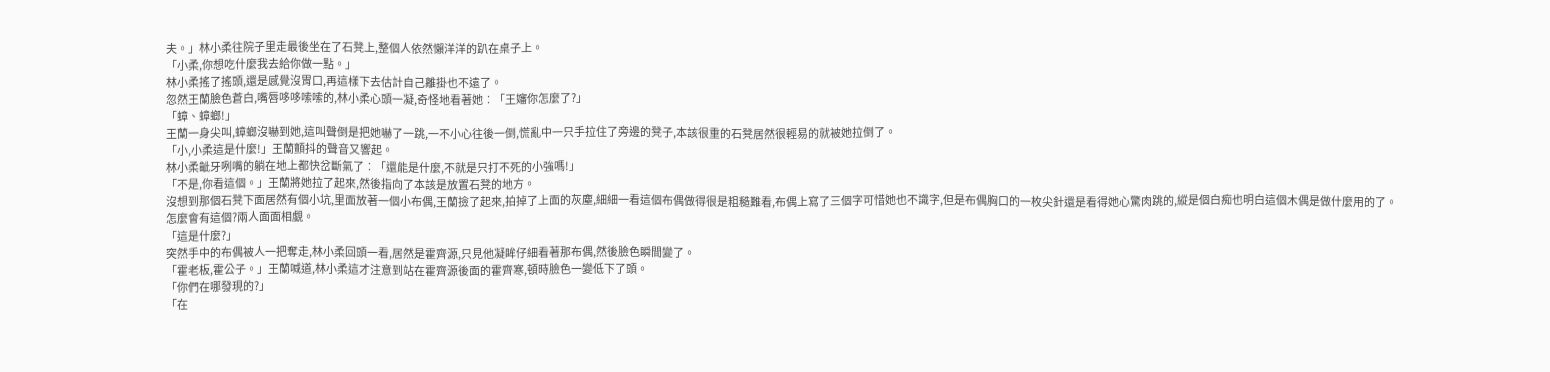夫。」林小柔往院子里走最後坐在了石凳上,整個人依然懶洋洋的趴在桌子上。
「小柔,你想吃什麼我去給你做一點。」
林小柔搖了搖頭,還是感覺沒胃口,再這樣下去估計自己離掛也不遠了。
忽然王蘭臉色蒼白,嘴唇哆哆嗦嗦的,林小柔心頭一凝,奇怪地看著她︰「王嬸你怎麼了?」
「蟑、蟑螂!」
王蘭一身尖叫,蟑螂沒嚇到她,這叫聲倒是把她嚇了一跳,一不小心往後一倒,慌亂中一只手拉住了旁邊的凳子,本該很重的石凳居然很輕易的就被她拉倒了。
「小,小柔這是什麼!」王蘭顫抖的聲音又響起。
林小柔齜牙咧嘴的躺在地上都快岔斷氣了︰「還能是什麼,不就是只打不死的小強嗎!」
「不是,你看這個。」王蘭將她拉了起來,然後指向了本該是放置石凳的地方。
沒想到那個石凳下面居然有個小坑,里面放著一個小布偶,王蘭撿了起來,拍掉了上面的灰塵,細細一看這個布偶做得很是粗糙難看,布偶上寫了三個字可惜她也不識字,但是布偶胸口的一枚尖針還是看得她心驚肉跳的,縱是個白痴也明白這個木偶是做什麼用的了。
怎麼會有這個?兩人面面相覷。
「這是什麼?」
突然手中的布偶被人一把奪走,林小柔回頭一看,居然是霍齊源,只見他凝眸仔細看著那布偶,然後臉色瞬間變了。
「霍老板,霍公子。」王蘭喊道,林小柔這才注意到站在霍齊源後面的霍齊寒,頓時臉色一變低下了頭。
「你們在哪發現的?」
「在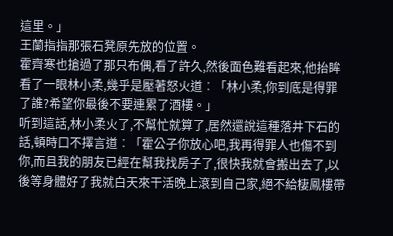這里。」
王蘭指指那張石凳原先放的位置。
霍齊寒也搶過了那只布偶,看了許久,然後面色難看起來,他抬眸看了一眼林小柔,幾乎是壓著怒火道︰「林小柔,你到底是得罪了誰?希望你最後不要連累了酒樓。」
听到這話,林小柔火了,不幫忙就算了,居然還說這種落井下石的話,頓時口不擇言道︰「霍公子你放心吧,我再得罪人也傷不到你,而且我的朋友已經在幫我找房子了,很快我就會搬出去了,以後等身體好了我就白天來干活晚上滾到自己家,絕不給棲鳳樓帶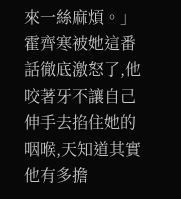來一絲麻煩。」
霍齊寒被她這番話徹底激怒了,他咬著牙不讓自己伸手去掐住她的咽喉,天知道其實他有多擔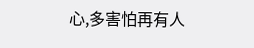心,多害怕再有人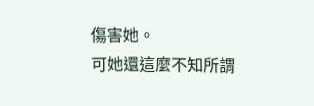傷害她。
可她還這麼不知所謂